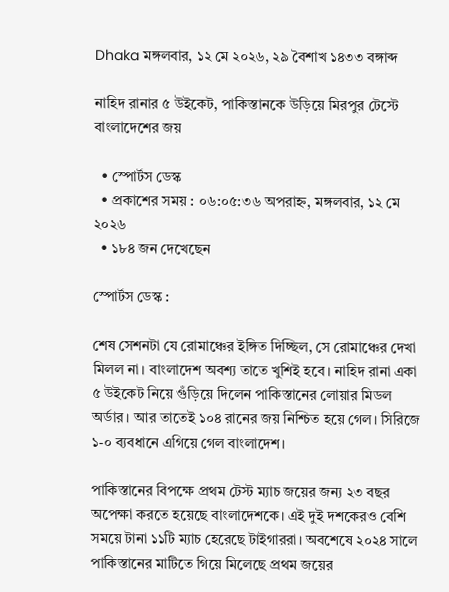Dhaka মঙ্গলবার, ১২ মে ২০২৬, ২৯ বৈশাখ ১৪৩৩ বঙ্গাব্দ

নাহিদ রানার ৫ উইকেট, পাকিস্তানকে উড়িয়ে মিরপুর টেস্টে বাংলাদেশের জয়

  • স্পোর্টস ডেস্ক
  • প্রকাশের সময় : ০৬:০৫:৩৬ অপরাহ্ন, মঙ্গলবার, ১২ মে ২০২৬
  • ১৮৪ জন দেখেছেন

স্পোর্টস ডেস্ক :

শেষ সেশনটা যে রোমাঞ্চের ইঙ্গিত দিচ্ছিল, সে রোমাঞ্চের দেখা মিলল না। বাংলাদেশ অবশ্য তাতে খুশিই হবে। নাহিদ রানা একা ৫ উইকেট নিয়ে গুঁড়িয়ে দিলেন পাকিস্তানের লোয়ার মিডল অর্ডার। আর তাতেই ১০৪ রানের জয় নিশ্চিত হয়ে গেল। সিরিজে ১-০ ব্যবধানে এগিয়ে গেল বাংলাদেশ।

পাকিস্তানের বিপক্ষে প্রথম টেস্ট ম্যাচ জয়ের জন্য ২৩ বছর অপেক্ষা করতে হয়েছে বাংলাদেশকে। এই দুই দশকেরও বেশি সময়ে টানা ১১টি ম্যাচ হেরেছে টাইগাররা। অবশেষে ২০২৪ সালে পাকিস্তানের মাটিতে গিয়ে মিলেছে প্রথম জয়ের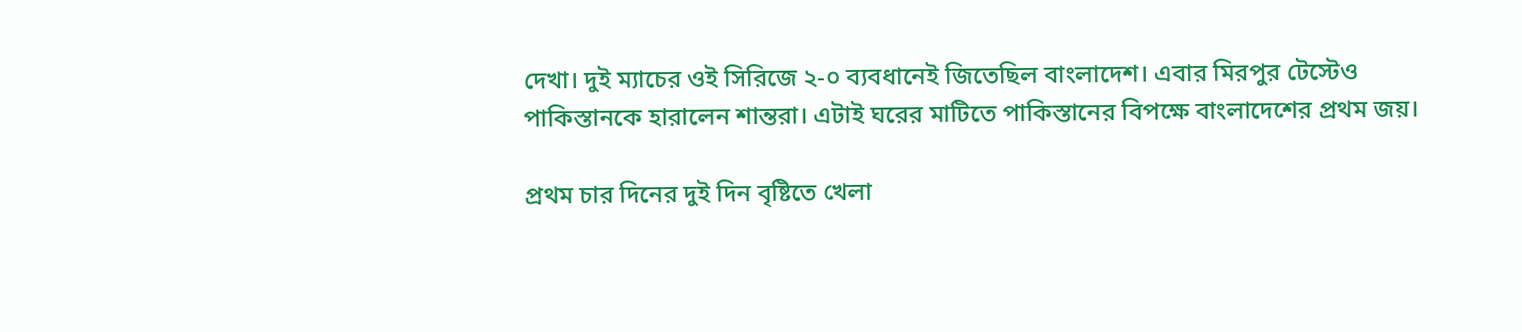দেখা। দুই ম্যাচের ওই সিরিজে ২-০ ব্যবধানেই জিতেছিল বাংলাদেশ। এবার মিরপুর টেস্টেও পাকিস্তানকে হারালেন শান্তরা। এটাই ঘরের মাটিতে পাকিস্তানের বিপক্ষে বাংলাদেশের প্রথম জয়।

প্রথম চার দিনের দুই দিন বৃষ্টিতে খেলা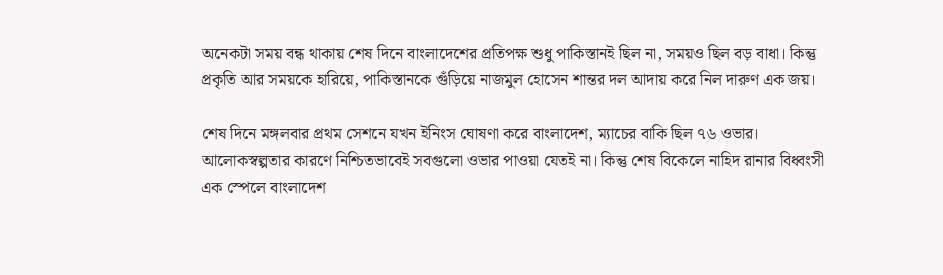অনেকটা সময় বন্ধ থাকায় শেষ দিনে বাংলাদেশের প্রতিপক্ষ শুধু পাকিস্তানই ছিল না, সময়ও ছিল বড় বাধা। কিন্তু প্রকৃতি আর সময়কে হারিয়ে, পাকিস্তানকে গুঁড়িয়ে নাজমুল হোসেন শান্তর দল আদায় করে নিল দারুণ এক জয়।

শেষ দিনে মঙ্গলবার প্রথম সেশনে যখন ইনিংস ঘোষণা করে বাংলাদেশ, ম্যাচের বাকি ছিল ৭৬ ওভার। আলোকস্বল্পতার কারণে নিশ্চিতভাবেই সবগুলো ওভার পাওয়া যেতই না। কিন্তু শেষ বিকেলে নাহিদ রানার বিধ্বংসী এক স্পেলে বাংলাদেশ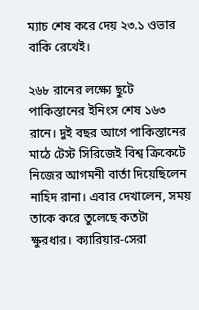ম্যাচ শেষ করে দেয় ২৩.১ ওভার বাকি রেখেই।

২৬৮ রানের লক্ষ্যে ছুটে পাকিস্তানের ইনিংস শেষ ১৬৩ রানে। দুই বছর আগে পাকিস্তানের মাঠে টেস্ট সিরিজেই বিশ্ব ক্রিকেটে নিজের আগমনী বার্তা দিয়েছিলেন নাহিদ রানা। এবার দেখালেন, সময় তাকে করে তুলেছে কতটা ক্ষুরধার। ক্যারিয়ার-সেরা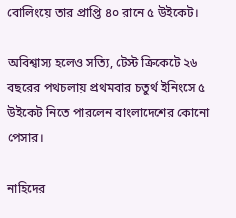বোলিংয়ে তার প্রাপ্তি ৪০ রানে ৫ উইকেট।

অবিশ্বাস্য হলেও সত্যি, টেস্ট ক্রিকেটে ২৬ বছরের পথচলায় প্রথমবার চতুর্থ ইনিংসে ৫ উইকেট নিতে পারলেন বাংলাদেশের কোনো পেসার।

নাহিদের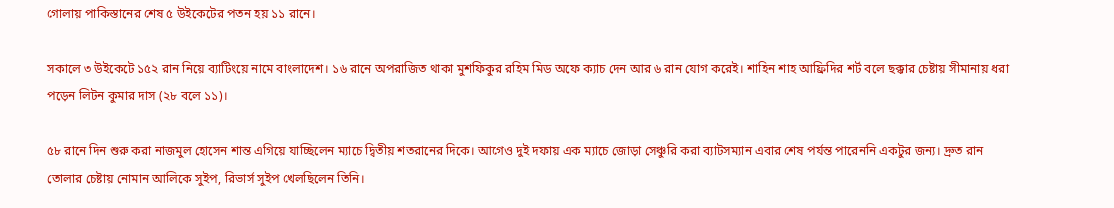গোলায় পাকিস্তানের শেষ ৫ উইকেটের পতন হয় ১১ রানে।

সকালে ৩ উইকেটে ১৫২ রান নিয়ে ব্যাটিংয়ে নামে বাংলাদেশ। ১৬ রানে অপরাজিত থাকা মুশফিকুর রহিম মিড অফে ক্যাচ দেন আর ৬ রান যোগ করেই। শাহিন শাহ আফ্রিদির শর্ট বলে ছক্কার চেষ্টায় সীমানায় ধরা পড়েন লিটন কুমার দাস (২৮ বলে ১১)।

৫৮ রানে দিন শুরু করা নাজমুল হোসেন শান্ত এগিয়ে যাচ্ছিলেন ম্যাচে দ্বিতীয় শতরানের দিকে। আগেও দুই দফায় এক ম্যাচে জোড়া সেঞ্চুরি করা ব্যাটসম্যান এবার শেষ পর্যন্ত পারেননি একটুর জন্য। দ্রুত রান তোলার চেষ্টায় নোমান আলিকে সুইপ, রিভার্স সুইপ খেলছিলেন তিনি।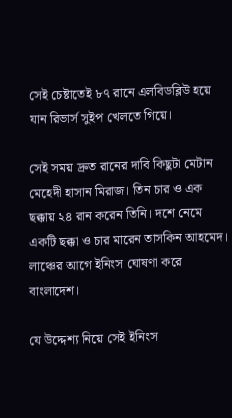সেই চেষ্টাতেই ৮৭ রানে এলবিডব্লিউ হয়ে যান রিভার্স সুইপ খেলতে গিয়ে।

সেই সময় দ্রুত রানের দাবি কিছুটা মেটান মেহেদী হাসান মিরাজ। তিন চার ও এক ছক্কায় ২৪ রান করেন তিনি। দশে নেমে একটি ছক্কা ও চার মারেন তাসকিন আহমেদ। লাঞ্চের আগে ইনিংস ঘোষণা করে বাংলাদেশ।

যে উদ্দেশ্য নিয়ে সেই ইনিংস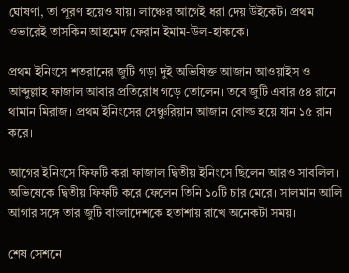ঘোষণা, তা পূরণ হয়েও যায়। লাঞ্চের আগেই ধরা দেয় উইকেট। প্রথম ওভারেই তাসকিন আহমেদ ফেরান ইমাম-উল-হাককে।

প্রথম ইনিংসে শতরানের জুটি গড়া দুই অভিষিক্ত আজান আওয়াইস ও আব্দুল্লাহ ফাজাল আবার প্রতিরোধ গড়ে তোলেন। তবে জুটি এবার ৫৪ রানে থামান মিরাজ। প্রথম ইনিংসের সেঞ্চুরিয়ান আজান বোল্ড হয়ে যান ১৫ রান করে।

আগের ইনিংসে ফিফটি করা ফাজাল দ্বিতীয় ইনিংসে ছিলেন আরও সাবলিল। অভিষেকে দ্বিতীয় ফিফটি করে ফেলেন তিনি ১০টি চার মেরে। সালমান আলি আগার সঙ্গে তার জুটি বাংলাদেশকে হতাশায় রাখে অনেকটা সময়।

শেষ সেশনে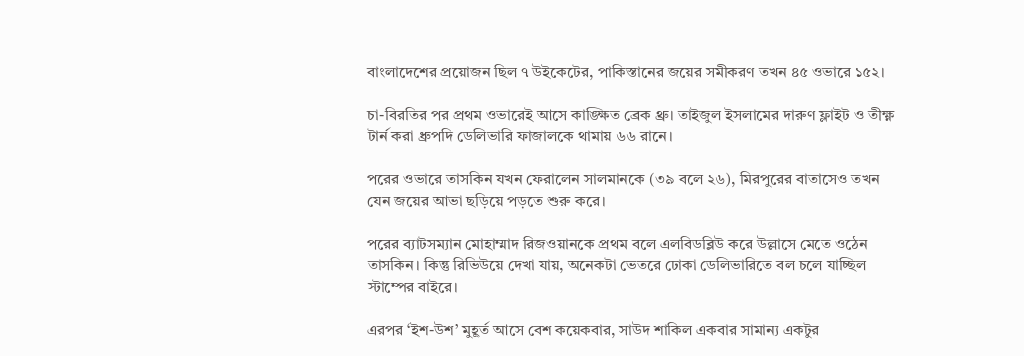বাংলাদেশের প্রয়োজন ছিল ৭ উইকেটের, পাকিস্তানের জয়ের সমীকরণ তখন ৪৫ ওভারে ১৫২।

চা-বিরতির পর প্রথম ওভারেই আসে কাঙ্ক্ষিত ব্রেক থ্রু। তাইজুল ইসলামের দারুণ ফ্লাইট ও তীক্ষ্ণ টার্ন করা ধ্রুপদি ডেলিভারি ফাজালকে থামায় ৬৬ রানে।

পরের ওভারে তাসকিন যখন ফেরালেন সালমানকে (৩৯ বলে ২৬), মিরপুরের বাতাসেও তখন যেন জয়ের আভা ছড়িয়ে পড়তে শুরু করে।

পরের ব্যাটসম্যান মোহাম্মাদ রিজওয়ানকে প্রথম বলে এলবিডব্লিউ করে উল্লাসে মেতে ওঠেন তাসকিন। কিন্তু রিভিউয়ে দেখা যায়, অনেকটা ভেতরে ঢোকা ডেলিভারিতে বল চলে যাচ্ছিল স্টাম্পের বাইরে।

এরপর ‘ইশ-উশ’ মুহূর্ত আসে বেশ কয়েকবার, সাউদ শাকিল একবার সামান্য একটুর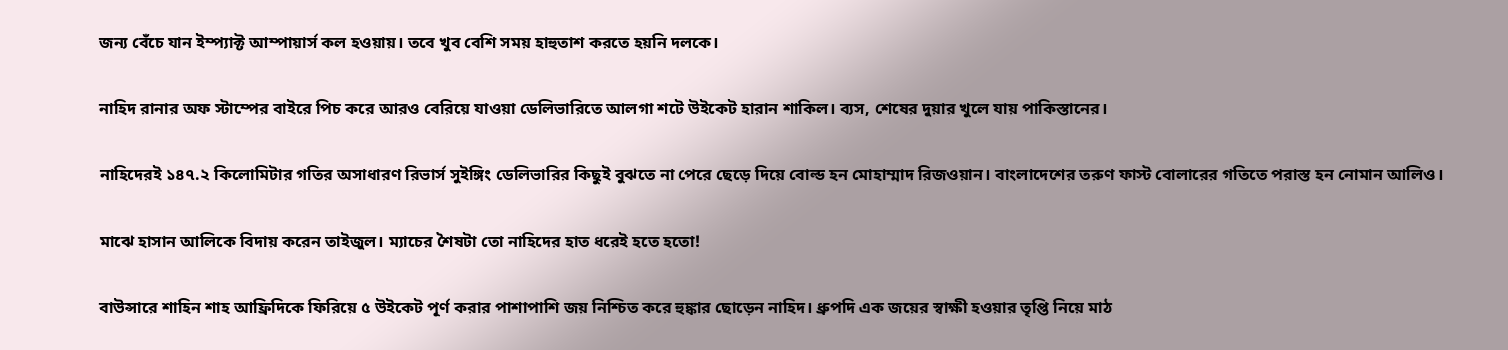জন্য বেঁচে যান ইম্প্যাক্ট আম্পায়ার্স কল হওয়ায়। তবে খুব বেশি সময় হাহুতাশ করতে হয়নি দলকে।

নাহিদ রানার অফ স্টাম্পের বাইরে পিচ করে আরও বেরিয়ে যাওয়া ডেলিভারিতে আলগা শটে উইকেট হারান শাকিল। ব্যস, শেষের দুয়ার খুলে যায় পাকিস্তানের।

নাহিদেরই ১৪৭.২ কিলোমিটার গতির অসাধারণ রিভার্স সুইঙ্গিং ডেলিভারির কিছুই বুঝতে না পেরে ছেড়ে দিয়ে বোল্ড হন মোহাম্মাদ রিজওয়ান। বাংলাদেশের তরুণ ফাস্ট বোলারের গতিতে পরাস্ত হন নোমান আলিও।

মাঝে হাসান আলিকে বিদায় করেন তাইজুল। ম্যাচের শৈষটা তো নাহিদের হাত ধরেই হতে হতো!

বাউন্সারে শাহিন শাহ আফ্রিদিকে ফিরিয়ে ৫ উইকেট পূর্ণ করার পাশাপাশি জয় নিশ্চিত করে হুঙ্কার ছোড়েন নাহিদ। ধ্রুপদি এক জয়ের স্বাক্ষী হওয়ার তৃপ্তি নিয়ে মাঠ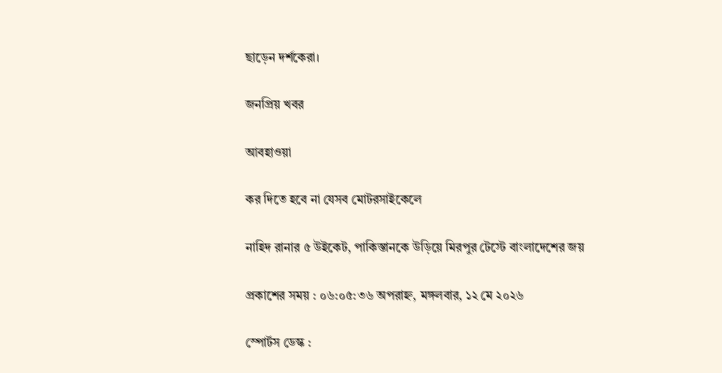ছাড়েন দর্শকেরা।

জনপ্রিয় খবর

আবহাওয়া

কর দিতে হবে না যেসব মোটরসাইকেলে

নাহিদ রানার ৫ উইকেট, পাকিস্তানকে উড়িয়ে মিরপুর টেস্টে বাংলাদেশের জয়

প্রকাশের সময় : ০৬:০৫:৩৬ অপরাহ্ন, মঙ্গলবার, ১২ মে ২০২৬

স্পোর্টস ডেস্ক :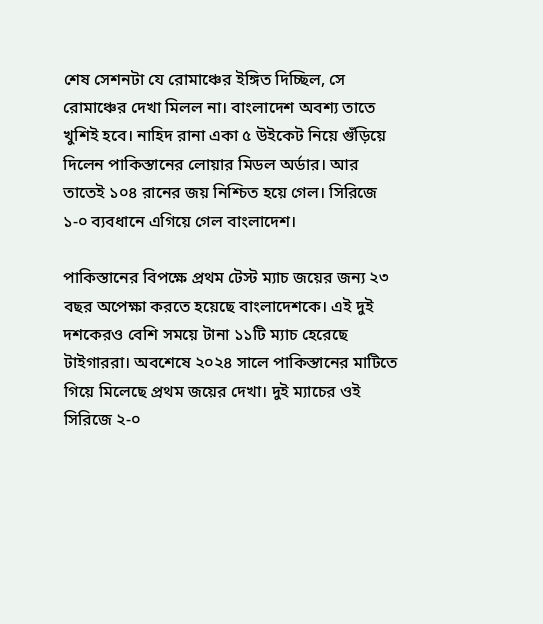শেষ সেশনটা যে রোমাঞ্চের ইঙ্গিত দিচ্ছিল, সে রোমাঞ্চের দেখা মিলল না। বাংলাদেশ অবশ্য তাতে খুশিই হবে। নাহিদ রানা একা ৫ উইকেট নিয়ে গুঁড়িয়ে দিলেন পাকিস্তানের লোয়ার মিডল অর্ডার। আর তাতেই ১০৪ রানের জয় নিশ্চিত হয়ে গেল। সিরিজে ১-০ ব্যবধানে এগিয়ে গেল বাংলাদেশ।

পাকিস্তানের বিপক্ষে প্রথম টেস্ট ম্যাচ জয়ের জন্য ২৩ বছর অপেক্ষা করতে হয়েছে বাংলাদেশকে। এই দুই দশকেরও বেশি সময়ে টানা ১১টি ম্যাচ হেরেছে টাইগাররা। অবশেষে ২০২৪ সালে পাকিস্তানের মাটিতে গিয়ে মিলেছে প্রথম জয়ের দেখা। দুই ম্যাচের ওই সিরিজে ২-০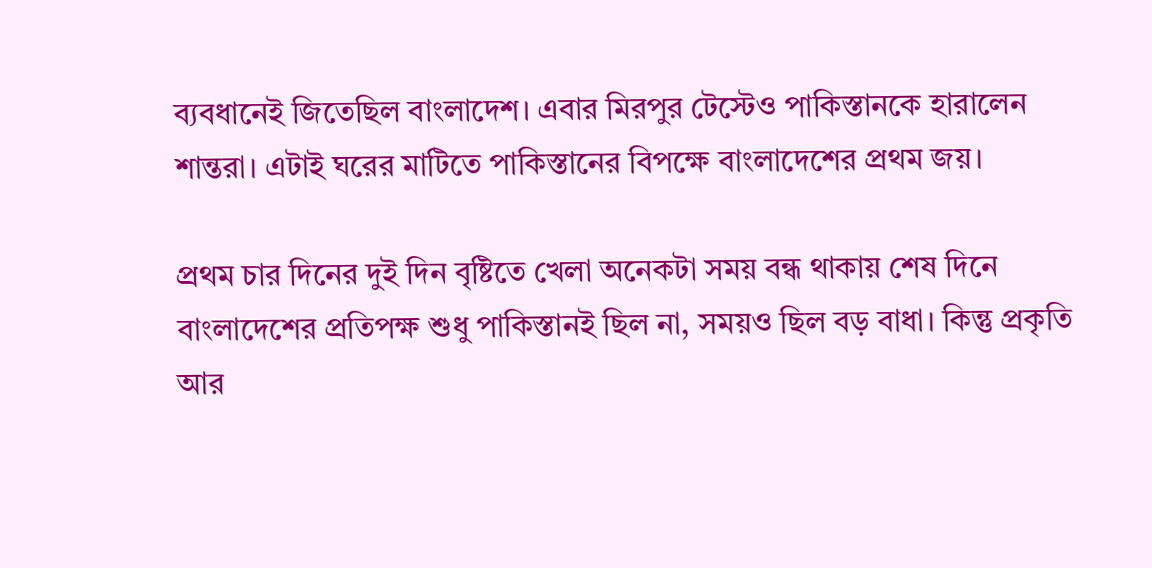ব্যবধানেই জিতেছিল বাংলাদেশ। এবার মিরপুর টেস্টেও পাকিস্তানকে হারালেন শান্তরা। এটাই ঘরের মাটিতে পাকিস্তানের বিপক্ষে বাংলাদেশের প্রথম জয়।

প্রথম চার দিনের দুই দিন বৃষ্টিতে খেলা অনেকটা সময় বন্ধ থাকায় শেষ দিনে বাংলাদেশের প্রতিপক্ষ শুধু পাকিস্তানই ছিল না, সময়ও ছিল বড় বাধা। কিন্তু প্রকৃতি আর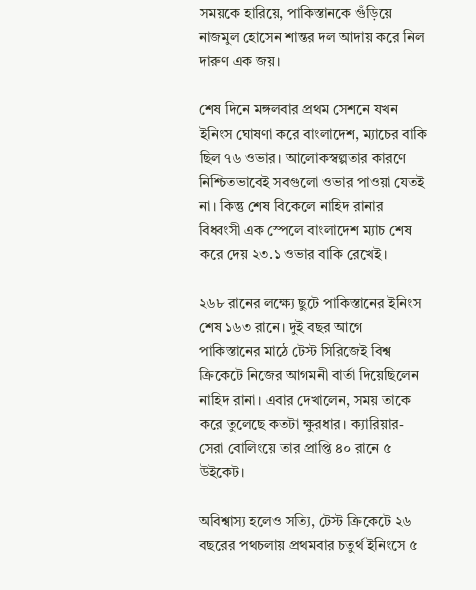সময়কে হারিয়ে, পাকিস্তানকে গুঁড়িয়ে নাজমুল হোসেন শান্তর দল আদায় করে নিল দারুণ এক জয়।

শেষ দিনে মঙ্গলবার প্রথম সেশনে যখন ইনিংস ঘোষণা করে বাংলাদেশ, ম্যাচের বাকি ছিল ৭৬ ওভার। আলোকস্বল্পতার কারণে নিশ্চিতভাবেই সবগুলো ওভার পাওয়া যেতই না। কিন্তু শেষ বিকেলে নাহিদ রানার বিধ্বংসী এক স্পেলে বাংলাদেশ ম্যাচ শেষ করে দেয় ২৩.১ ওভার বাকি রেখেই।

২৬৮ রানের লক্ষ্যে ছুটে পাকিস্তানের ইনিংস শেষ ১৬৩ রানে। দুই বছর আগে পাকিস্তানের মাঠে টেস্ট সিরিজেই বিশ্ব ক্রিকেটে নিজের আগমনী বার্তা দিয়েছিলেন নাহিদ রানা। এবার দেখালেন, সময় তাকে করে তুলেছে কতটা ক্ষুরধার। ক্যারিয়ার-সেরা বোলিংয়ে তার প্রাপ্তি ৪০ রানে ৫ উইকেট।

অবিশ্বাস্য হলেও সত্যি, টেস্ট ক্রিকেটে ২৬ বছরের পথচলায় প্রথমবার চতুর্থ ইনিংসে ৫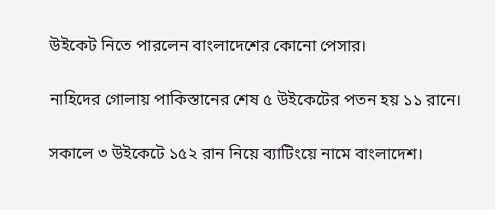উইকেট নিতে পারলেন বাংলাদেশের কোনো পেসার।

নাহিদের গোলায় পাকিস্তানের শেষ ৫ উইকেটের পতন হয় ১১ রানে।

সকালে ৩ উইকেটে ১৫২ রান নিয়ে ব্যাটিংয়ে নামে বাংলাদেশ।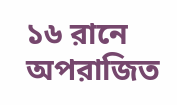১৬ রানে অপরাজিত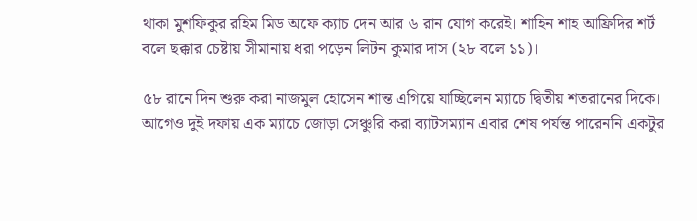থাকা মুশফিকুর রহিম মিড অফে ক্যাচ দেন আর ৬ রান যোগ করেই। শাহিন শাহ আফ্রিদির শর্ট বলে ছক্কার চেষ্টায় সীমানায় ধরা পড়েন লিটন কুমার দাস (২৮ বলে ১১)।

৫৮ রানে দিন শুরু করা নাজমুল হোসেন শান্ত এগিয়ে যাচ্ছিলেন ম্যাচে দ্বিতীয় শতরানের দিকে। আগেও দুই দফায় এক ম্যাচে জোড়া সেঞ্চুরি করা ব্যাটসম্যান এবার শেষ পর্যন্ত পারেননি একটুর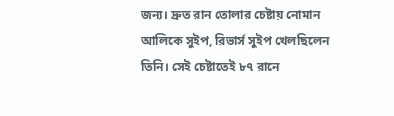জন্য। দ্রুত রান তোলার চেষ্টায় নোমান আলিকে সুইপ, রিভার্স সুইপ খেলছিলেন তিনি। সেই চেষ্টাতেই ৮৭ রানে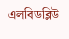এলবিডব্লিউ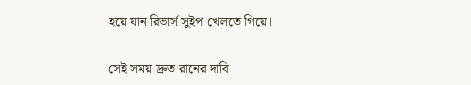হয়ে যান রিভার্স সুইপ খেলতে গিয়ে।

সেই সময় দ্রুত রানের দাবি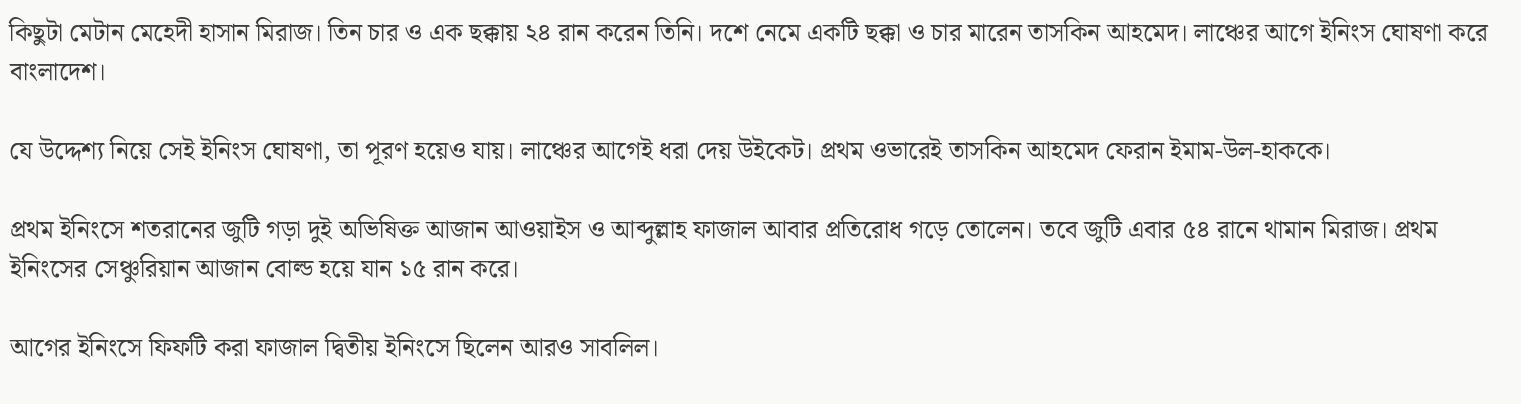কিছুটা মেটান মেহেদী হাসান মিরাজ। তিন চার ও এক ছক্কায় ২৪ রান করেন তিনি। দশে নেমে একটি ছক্কা ও চার মারেন তাসকিন আহমেদ। লাঞ্চের আগে ইনিংস ঘোষণা করে বাংলাদেশ।

যে উদ্দেশ্য নিয়ে সেই ইনিংস ঘোষণা, তা পূরণ হয়েও যায়। লাঞ্চের আগেই ধরা দেয় উইকেট। প্রথম ওভারেই তাসকিন আহমেদ ফেরান ইমাম-উল-হাককে।

প্রথম ইনিংসে শতরানের জুটি গড়া দুই অভিষিক্ত আজান আওয়াইস ও আব্দুল্লাহ ফাজাল আবার প্রতিরোধ গড়ে তোলেন। তবে জুটি এবার ৫৪ রানে থামান মিরাজ। প্রথম ইনিংসের সেঞ্চুরিয়ান আজান বোল্ড হয়ে যান ১৫ রান করে।

আগের ইনিংসে ফিফটি করা ফাজাল দ্বিতীয় ইনিংসে ছিলেন আরও সাবলিল।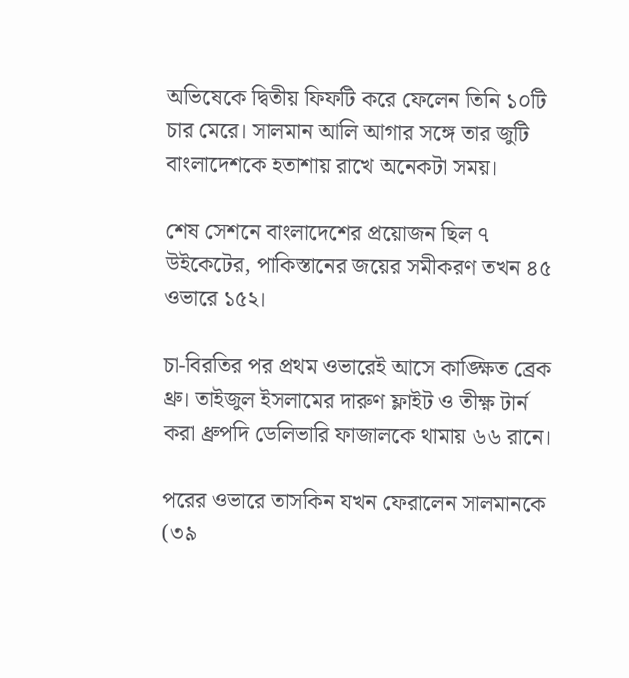অভিষেকে দ্বিতীয় ফিফটি করে ফেলেন তিনি ১০টি চার মেরে। সালমান আলি আগার সঙ্গে তার জুটি বাংলাদেশকে হতাশায় রাখে অনেকটা সময়।

শেষ সেশনে বাংলাদেশের প্রয়োজন ছিল ৭ উইকেটের, পাকিস্তানের জয়ের সমীকরণ তখন ৪৫ ওভারে ১৫২।

চা-বিরতির পর প্রথম ওভারেই আসে কাঙ্ক্ষিত ব্রেক থ্রু। তাইজুল ইসলামের দারুণ ফ্লাইট ও তীক্ষ্ণ টার্ন করা ধ্রুপদি ডেলিভারি ফাজালকে থামায় ৬৬ রানে।

পরের ওভারে তাসকিন যখন ফেরালেন সালমানকে (৩৯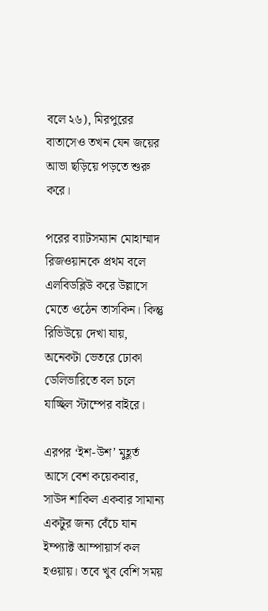বলে ২৬), মিরপুরের বাতাসেও তখন যেন জয়ের আভা ছড়িয়ে পড়তে শুরু করে।

পরের ব্যাটসম্যান মোহাম্মাদ রিজওয়ানকে প্রথম বলে এলবিডব্লিউ করে উল্লাসে মেতে ওঠেন তাসকিন। কিন্তু রিভিউয়ে দেখা যায়, অনেকটা ভেতরে ঢোকা ডেলিভারিতে বল চলে যাচ্ছিল স্টাম্পের বাইরে।

এরপর ‘ইশ-উশ’ মুহূর্ত আসে বেশ কয়েকবার, সাউদ শাকিল একবার সামান্য একটুর জন্য বেঁচে যান ইম্প্যাক্ট আম্পায়ার্স কল হওয়ায়। তবে খুব বেশি সময়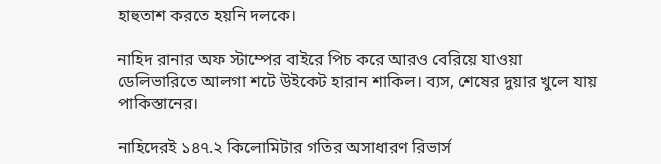হাহুতাশ করতে হয়নি দলকে।

নাহিদ রানার অফ স্টাম্পের বাইরে পিচ করে আরও বেরিয়ে যাওয়া ডেলিভারিতে আলগা শটে উইকেট হারান শাকিল। ব্যস, শেষের দুয়ার খুলে যায় পাকিস্তানের।

নাহিদেরই ১৪৭.২ কিলোমিটার গতির অসাধারণ রিভার্স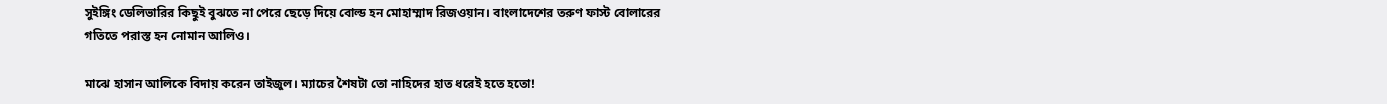সুইঙ্গিং ডেলিভারির কিছুই বুঝতে না পেরে ছেড়ে দিয়ে বোল্ড হন মোহাম্মাদ রিজওয়ান। বাংলাদেশের তরুণ ফাস্ট বোলারের গতিতে পরাস্ত হন নোমান আলিও।

মাঝে হাসান আলিকে বিদায় করেন তাইজুল। ম্যাচের শৈষটা তো নাহিদের হাত ধরেই হতে হতো!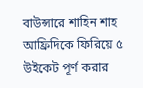বাউন্সারে শাহিন শাহ আফ্রিদিকে ফিরিয়ে ৫ উইকেট পূর্ণ করার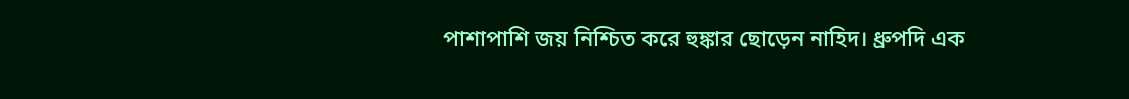পাশাপাশি জয় নিশ্চিত করে হুঙ্কার ছোড়েন নাহিদ। ধ্রুপদি এক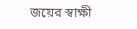জয়ের স্বাক্ষী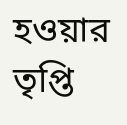হওয়ার তৃপ্তি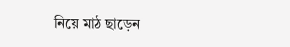নিয়ে মাঠ ছাড়েন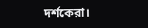দর্শকেরা।